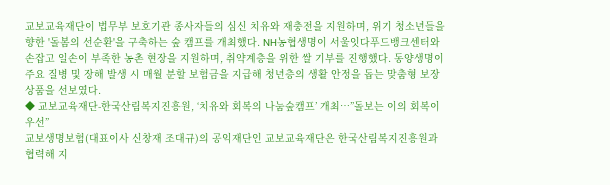교보교육재단이 법무부 보호기관 종사자들의 심신 치유와 재충전을 지원하며, 위기 청소년들을 향한 '돌봄의 선순환'을 구축하는 숲 캠프를 개최했다. NH농협생명이 서울잇다푸드뱅크센터와 손잡고 일손이 부족한 농촌 현장을 지원하며, 취약계층을 위한 쌀 기부를 진행했다. 동양생명이 주요 질병 및 장해 발생 시 매월 분할 보험금을 지급해 청년층의 생활 안정을 돕는 맞춤형 보장 상품을 선보였다.
◆ 교보교육재단-한국산림복지진흥원, ‘치유와 회복의 나눔숲캠프’ 개최…”돌보는 이의 회복이 우선”
교보생명보험(대표이사 신창재 조대규)의 공익재단인 교보교육재단은 한국산림복지진흥원과 협력해 지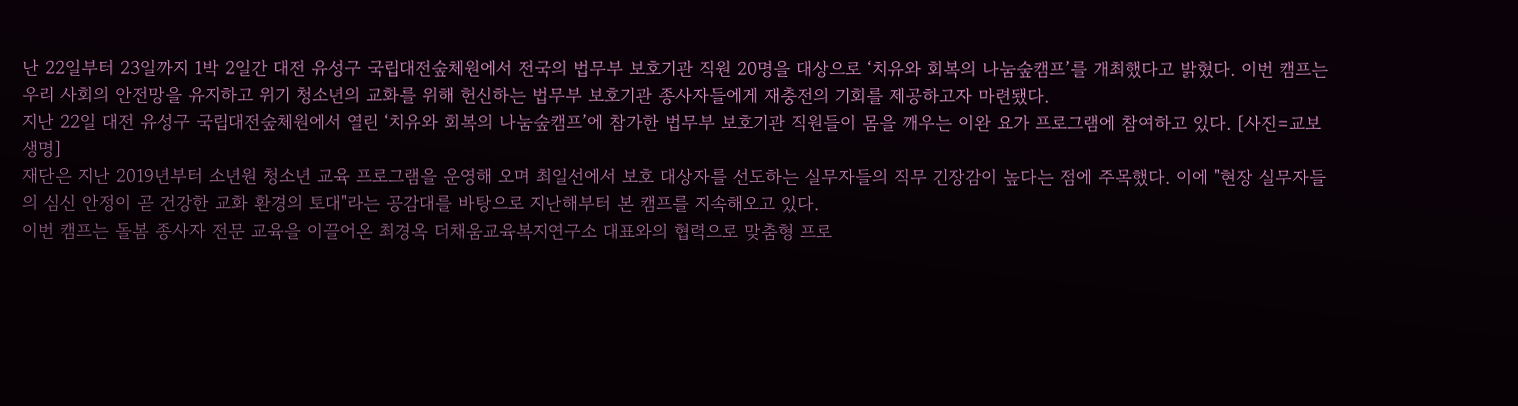난 22일부터 23일까지 1박 2일간 대전 유성구 국립대전숲체원에서 전국의 법무부 보호기관 직원 20명을 대상으로 ‘치유와 회복의 나눔숲캠프’를 개최했다고 밝혔다. 이번 캠프는 우리 사회의 안전망을 유지하고 위기 청소년의 교화를 위해 헌신하는 법무부 보호기관 종사자들에게 재충전의 기회를 제공하고자 마련됐다.
지난 22일 대전 유성구 국립대전숲체원에서 열린 ‘치유와 회복의 나눔숲캠프’에 참가한 법무부 보호기관 직원들이 몸을 깨우는 이완 요가 프로그램에 참여하고 있다. [사진=교보생명]
재단은 지난 2019년부터 소년원 청소년 교육 프로그램을 운영해 오며 최일선에서 보호 대상자를 선도하는 실무자들의 직무 긴장감이 높다는 점에 주목했다. 이에 "현장 실무자들의 심신 안정이 곧 건강한 교화 환경의 토대"라는 공감대를 바탕으로 지난해부터 본 캠프를 지속해오고 있다.
이번 캠프는 돌봄 종사자 전문 교육을 이끌어온 최경옥 더채움교육복지연구소 대표와의 협력으로 맞춤형 프로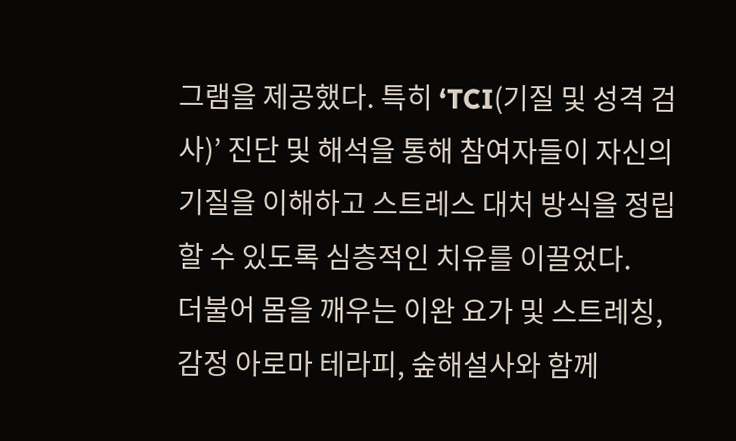그램을 제공했다. 특히 ‘TCI(기질 및 성격 검사)’ 진단 및 해석을 통해 참여자들이 자신의 기질을 이해하고 스트레스 대처 방식을 정립할 수 있도록 심층적인 치유를 이끌었다.
더불어 몸을 깨우는 이완 요가 및 스트레칭, 감정 아로마 테라피, 숲해설사와 함께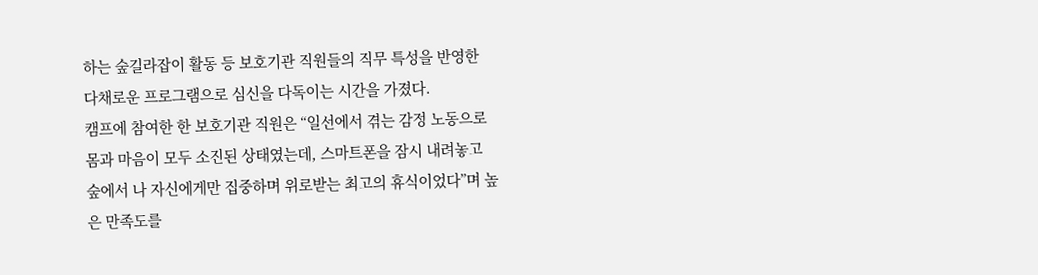하는 숲길라잡이 활동 등 보호기관 직원들의 직무 특성을 반영한 다채로운 프로그램으로 심신을 다독이는 시간을 가졌다.
캠프에 참여한 한 보호기관 직원은 “일선에서 겪는 감정 노동으로 몸과 마음이 모두 소진된 상태였는데, 스마트폰을 잠시 내려놓고 숲에서 나 자신에게만 집중하며 위로받는 최고의 휴식이었다”며 높은 만족도를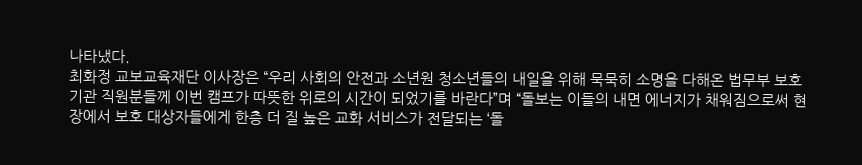나타냈다.
최화정 교보교육재단 이사장은 “우리 사회의 안전과 소년원 청소년들의 내일을 위해 묵묵히 소명을 다해온 법무부 보호기관 직원분들께 이번 캠프가 따뜻한 위로의 시간이 되었기를 바란다”며 “돌보는 이들의 내면 에너지가 채워짐으로써 현장에서 보호 대상자들에게 한층 더 질 높은 교화 서비스가 전달되는 ‘돌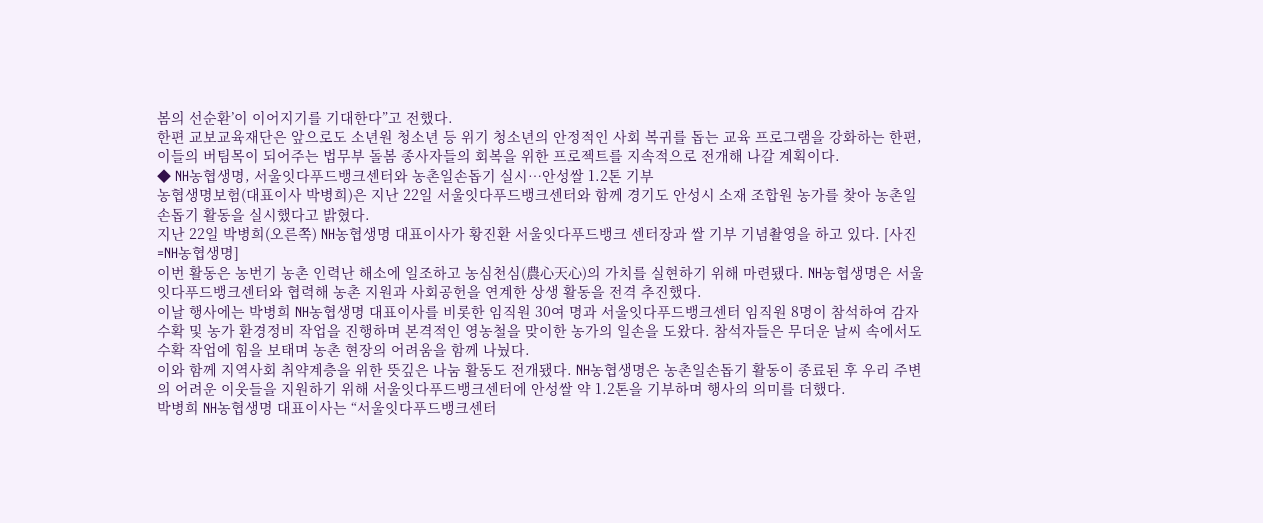봄의 선순환’이 이어지기를 기대한다”고 전했다.
한편 교보교육재단은 앞으로도 소년원 청소년 등 위기 청소년의 안정적인 사회 복귀를 돕는 교육 프로그램을 강화하는 한편, 이들의 버팀목이 되어주는 법무부 돌봄 종사자들의 회복을 위한 프로젝트를 지속적으로 전개해 나갈 계획이다.
◆ NH농협생명, 서울잇다푸드뱅크센터와 농촌일손돕기 실시…안성쌀 1.2톤 기부
농협생명보험(대표이사 박병희)은 지난 22일 서울잇다푸드뱅크센터와 함께 경기도 안성시 소재 조합원 농가를 찾아 농촌일손돕기 활동을 실시했다고 밝혔다.
지난 22일 박병희(오른쪽) NH농협생명 대표이사가 황진환 서울잇다푸드뱅크 센터장과 쌀 기부 기념촬영을 하고 있다. [사진=NH농협생명]
이번 활동은 농번기 농촌 인력난 해소에 일조하고 농심천심(農心天心)의 가치를 실현하기 위해 마련됐다. NH농협생명은 서울잇다푸드뱅크센터와 협력해 농촌 지원과 사회공헌을 연계한 상생 활동을 전격 추진했다.
이날 행사에는 박병희 NH농협생명 대표이사를 비롯한 임직원 30여 명과 서울잇다푸드뱅크센터 임직원 8명이 참석하여 감자 수확 및 농가 환경정비 작업을 진행하며 본격적인 영농철을 맞이한 농가의 일손을 도왔다. 참석자들은 무더운 날씨 속에서도 수확 작업에 힘을 보태며 농촌 현장의 어려움을 함께 나눴다.
이와 함께 지역사회 취약계층을 위한 뜻깊은 나눔 활동도 전개됐다. NH농협생명은 농촌일손돕기 활동이 종료된 후 우리 주변의 어려운 이웃들을 지원하기 위해 서울잇다푸드뱅크센터에 안성쌀 약 1.2톤을 기부하며 행사의 의미를 더했다.
박병희 NH농협생명 대표이사는 “서울잇다푸드뱅크센터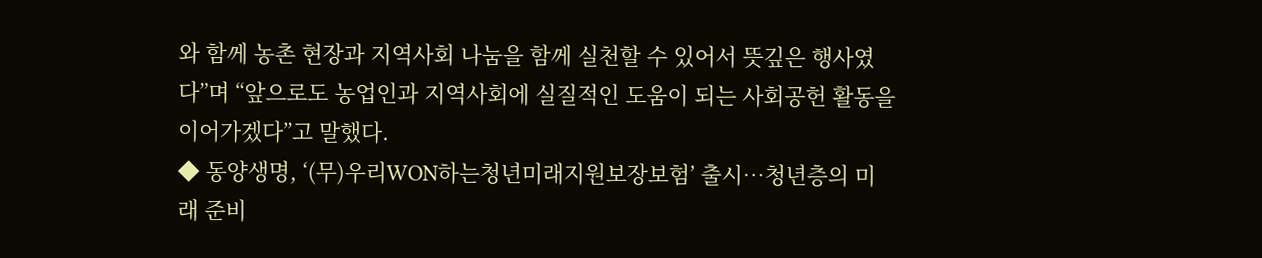와 함께 농촌 현장과 지역사회 나눔을 함께 실천할 수 있어서 뜻깊은 행사였다”며 “앞으로도 농업인과 지역사회에 실질적인 도움이 되는 사회공헌 활동을 이어가겠다”고 말했다.
◆ 동양생명, ‘(무)우리WON하는청년미래지원보장보험’ 출시…청년층의 미래 준비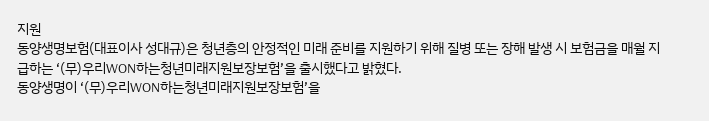지원
동양생명보험(대표이사 성대규)은 청년층의 안정적인 미래 준비를 지원하기 위해 질병 또는 장해 발생 시 보험금을 매월 지급하는 ‘(무)우리WON하는청년미래지원보장보험’을 출시했다고 밝혔다.
동양생명이 ‘(무)우리WON하는청년미래지원보장보험’을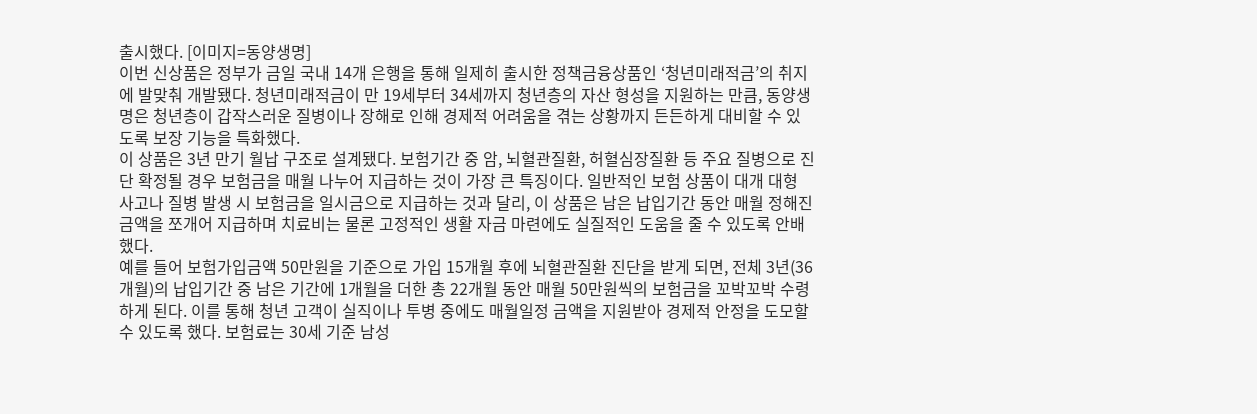출시했다. [이미지=동양생명]
이번 신상품은 정부가 금일 국내 14개 은행을 통해 일제히 출시한 정책금융상품인 ‘청년미래적금’의 취지에 발맞춰 개발됐다. 청년미래적금이 만 19세부터 34세까지 청년층의 자산 형성을 지원하는 만큼, 동양생명은 청년층이 갑작스러운 질병이나 장해로 인해 경제적 어려움을 겪는 상황까지 든든하게 대비할 수 있도록 보장 기능을 특화했다.
이 상품은 3년 만기 월납 구조로 설계됐다. 보험기간 중 암, 뇌혈관질환, 허혈심장질환 등 주요 질병으로 진단 확정될 경우 보험금을 매월 나누어 지급하는 것이 가장 큰 특징이다. 일반적인 보험 상품이 대개 대형 사고나 질병 발생 시 보험금을 일시금으로 지급하는 것과 달리, 이 상품은 남은 납입기간 동안 매월 정해진 금액을 쪼개어 지급하며 치료비는 물론 고정적인 생활 자금 마련에도 실질적인 도움을 줄 수 있도록 안배했다.
예를 들어 보험가입금액 50만원을 기준으로 가입 15개월 후에 뇌혈관질환 진단을 받게 되면, 전체 3년(36개월)의 납입기간 중 남은 기간에 1개월을 더한 총 22개월 동안 매월 50만원씩의 보험금을 꼬박꼬박 수령하게 된다. 이를 통해 청년 고객이 실직이나 투병 중에도 매월일정 금액을 지원받아 경제적 안정을 도모할 수 있도록 했다. 보험료는 30세 기준 남성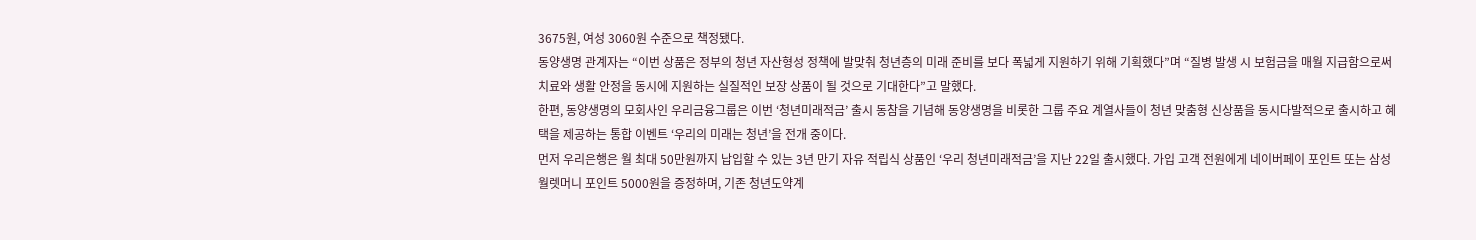3675원, 여성 3060원 수준으로 책정됐다.
동양생명 관계자는 “이번 상품은 정부의 청년 자산형성 정책에 발맞춰 청년층의 미래 준비를 보다 폭넓게 지원하기 위해 기획했다”며 “질병 발생 시 보험금을 매월 지급함으로써 치료와 생활 안정을 동시에 지원하는 실질적인 보장 상품이 될 것으로 기대한다”고 말했다.
한편, 동양생명의 모회사인 우리금융그룹은 이번 ‘청년미래적금’ 출시 동참을 기념해 동양생명을 비롯한 그룹 주요 계열사들이 청년 맞춤형 신상품을 동시다발적으로 출시하고 혜택을 제공하는 통합 이벤트 ‘우리의 미래는 청년’을 전개 중이다.
먼저 우리은행은 월 최대 50만원까지 납입할 수 있는 3년 만기 자유 적립식 상품인 ‘우리 청년미래적금’을 지난 22일 출시했다. 가입 고객 전원에게 네이버페이 포인트 또는 삼성월렛머니 포인트 5000원을 증정하며, 기존 청년도약계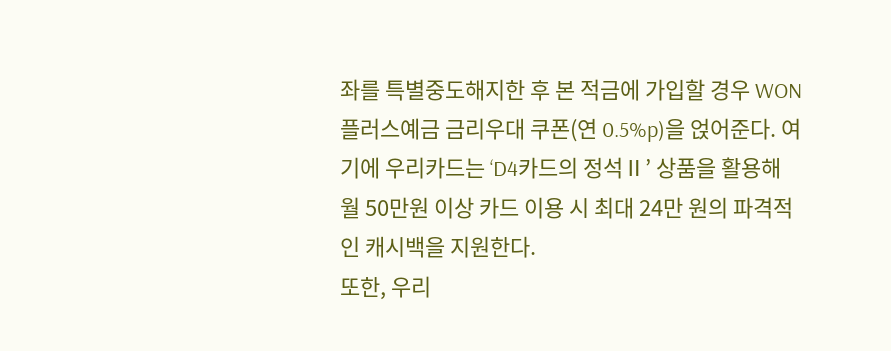좌를 특별중도해지한 후 본 적금에 가입할 경우 WON플러스예금 금리우대 쿠폰(연 0.5%p)을 얹어준다. 여기에 우리카드는 ‘D4카드의 정석Ⅱ’ 상품을 활용해 월 50만원 이상 카드 이용 시 최대 24만 원의 파격적인 캐시백을 지원한다.
또한, 우리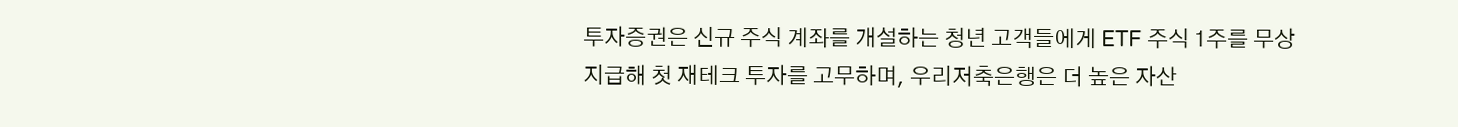투자증권은 신규 주식 계좌를 개설하는 청년 고객들에게 ETF 주식 1주를 무상 지급해 첫 재테크 투자를 고무하며, 우리저축은행은 더 높은 자산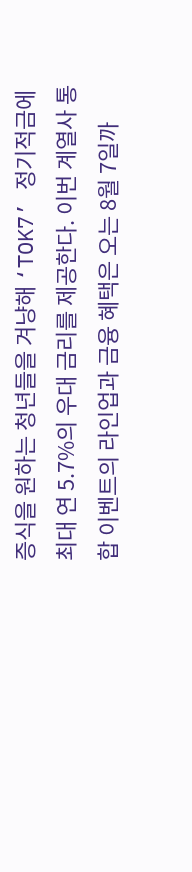증식을 원하는 청년들을 겨냥해 ‘TOK7’ 정기적금에 최대 연 5.7%의 우대 금리를 제공한다. 이번 계열사 통합 이벤트의 라인업과 금융 혜택은 오는 8월 7일까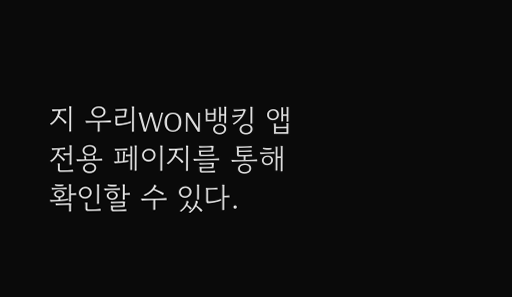지 우리WON뱅킹 앱 전용 페이지를 통해 확인할 수 있다.